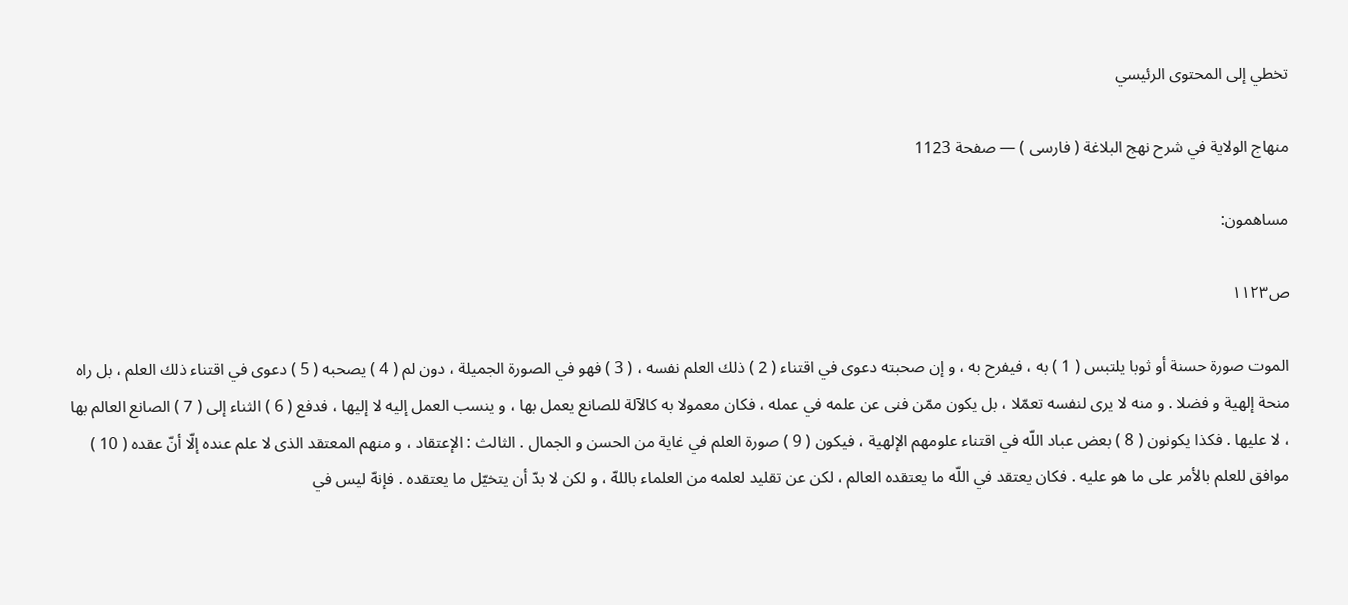تخطي إلى المحتوى الرئيسي

منهاج الولاية في شرح نهج البلاغة ( فارسى ) — صفحة 1123

مساهمون:

ص١١٢٣

الموت صورة حسنة أو ثوبا يلتبس ( 1 ) به ، فيفرح به ، و إن صحبته دعوى في اقتناء ( 2 ) ذلك العلم نفسه ، ( 3 ) فهو في الصورة الجميلة ، دون لم ( 4 ) يصحبه ( 5 ) دعوى في اقتناء ذلك العلم ، بل راه منحة إلهية و فضلا . و منه لا يرى لنفسه تعمّلا ، بل يكون ممّن فنى عن علمه في عمله ، فكان معمولا به كالآلة للصانع يعمل بها ، و ينسب العمل إليه لا إليها ، فدفع ( 6 ) الثناء إلى ( 7 ) الصانع العالم بها ، لا عليها . فكذا يكونون ( 8 ) بعض عباد اللّه في اقتناء علومهم الإلهية ، فيكون ( 9 ) صورة العلم في غاية من الحسن و الجمال . الثالث : الإعتقاد ، و منهم المعتقد الذى لا علم عنده إلّا أنّ عقده ( 10 ) موافق للعلم بالأمر على ما هو عليه . فكان يعتقد في اللّه ما يعتقده العالم ، لكن عن تقليد لعلمه من العلماء باللهّ ، و لكن لا بدّ أن يتخيّل ما يعتقده . فإنهّ ليس في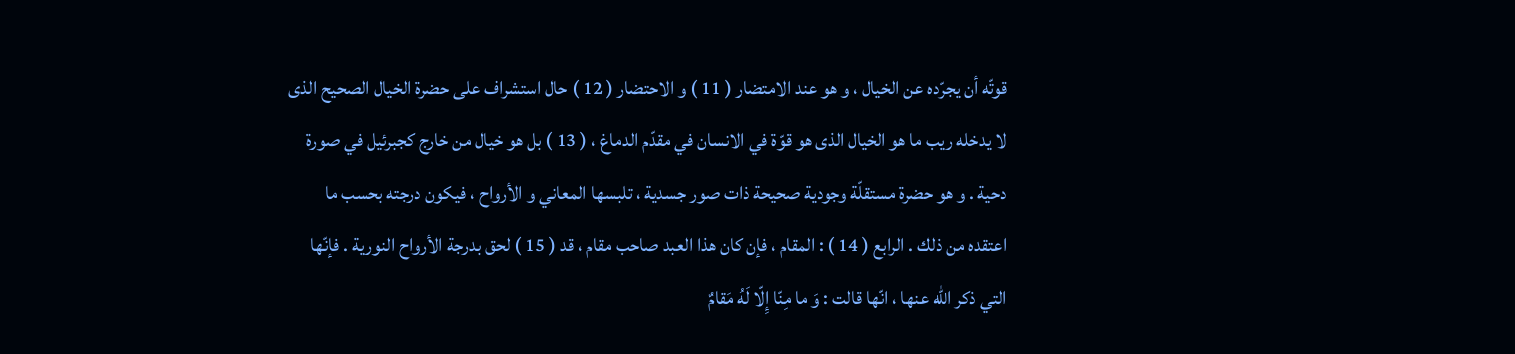قوتّه أن يجرّده عن الخيال ، و هو عند الامتضار ( 11 ) و الاحتضار ( 12 ) حال استشراف على حضرة الخيال الصحيح الذى لا يدخله ريب ما هو الخيال الذى هو قوّة في الانسان في مقدّم الدماغ ، ( 13 ) بل هو خيال من خارج كجبرئيل في صورة دحية . و هو حضرة مستقلّة وجودية صحيحة ذات صور جسدية ، تلبسها المعاني و الأرواح ، فيكون درجته بحسب ما اعتقده من ذلك . الرابع ( 14 ) : المقام ، فإن كان هذا العبد صاحب مقام ، قد ( 15 ) لحق بدرجة الأرواح النورية . فإنّها التي ذكر اللّه عنها ، انّها قالت : وَ ما مِنّا إِلّا لَهُ مَقامٌ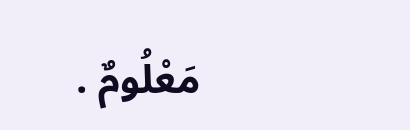مَعْلُومٌ .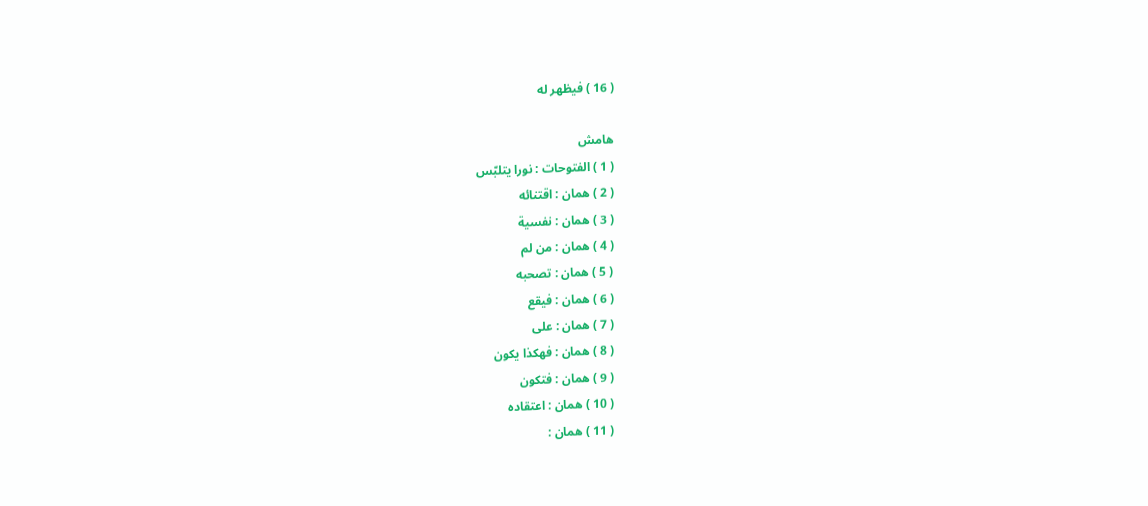( 16 ) فيظهر له

هامش
( 1 ) الفتوحات : نورا يتلبّس
( 2 ) همان : اقتنائه
( 3 ) همان : نفسية
( 4 ) همان : من لم
( 5 ) همان : تصحبه
( 6 ) همان : فيقع
( 7 ) همان : على
( 8 ) همان : فهكذا يكون
( 9 ) همان : فتكون
( 10 ) همان : اعتقاده
( 11 ) همان :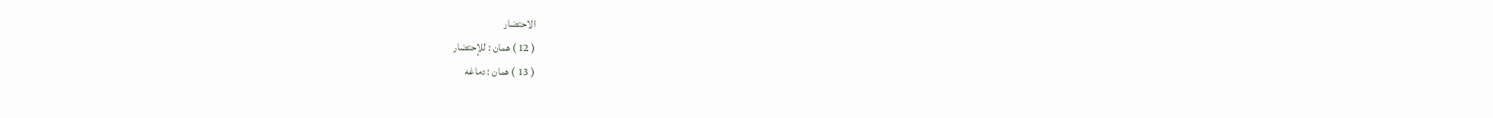الاحتضار
( 12 ) همان : للإحتضار
( 13 ) همان : دماغه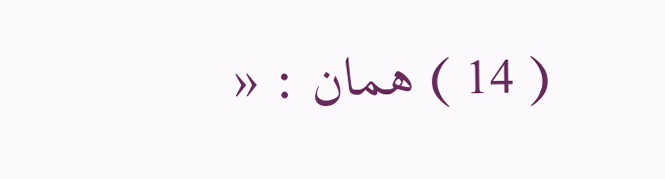( 14 ) همان : «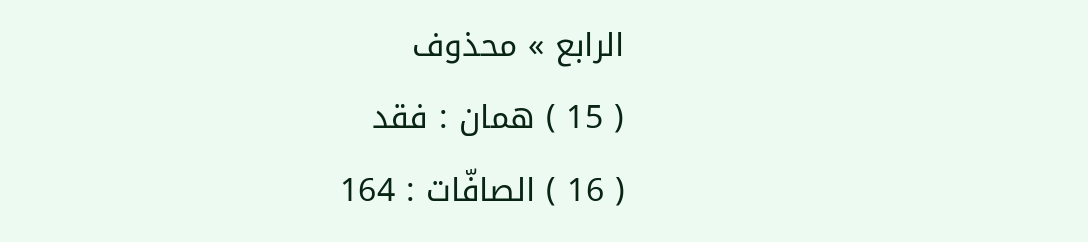الرابع » محذوف
( 15 ) همان : فقد
( 16 ) الصافّات : 164